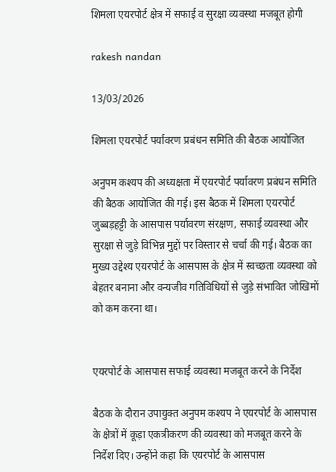शिमला एयरपोर्ट क्षेत्र में सफाई व सुरक्षा व्यवस्था मजबूत होगी

rakesh nandan

13/03/2026

शिमला एयरपोर्ट पर्यावरण प्रबंधन समिति की बैठक आयोजित

अनुपम कश्यप की अध्यक्षता में एयरपोर्ट पर्यावरण प्रबंधन समिति की बैठक आयोजित की गई। इस बैठक में शिमला एयरपोर्ट जुब्बड़हट्टी के आसपास पर्यावरण संरक्षण, सफाई व्यवस्था और सुरक्षा से जुड़े विभिन्न मुद्दों पर विस्तार से चर्चा की गई। बैठक का मुख्य उद्देश्य एयरपोर्ट के आसपास के क्षेत्र में स्वच्छता व्यवस्था को बेहतर बनाना और वन्यजीव गतिविधियों से जुड़े संभावित जोखिमों को कम करना था।


एयरपोर्ट के आसपास सफाई व्यवस्था मजबूत करने के निर्देश

बैठक के दौरान उपायुक्त अनुपम कश्यप ने एयरपोर्ट के आसपास के क्षेत्रों में कूड़ा एकत्रीकरण की व्यवस्था को मजबूत करने के निर्देश दिए। उन्होंने कहा कि एयरपोर्ट के आसपास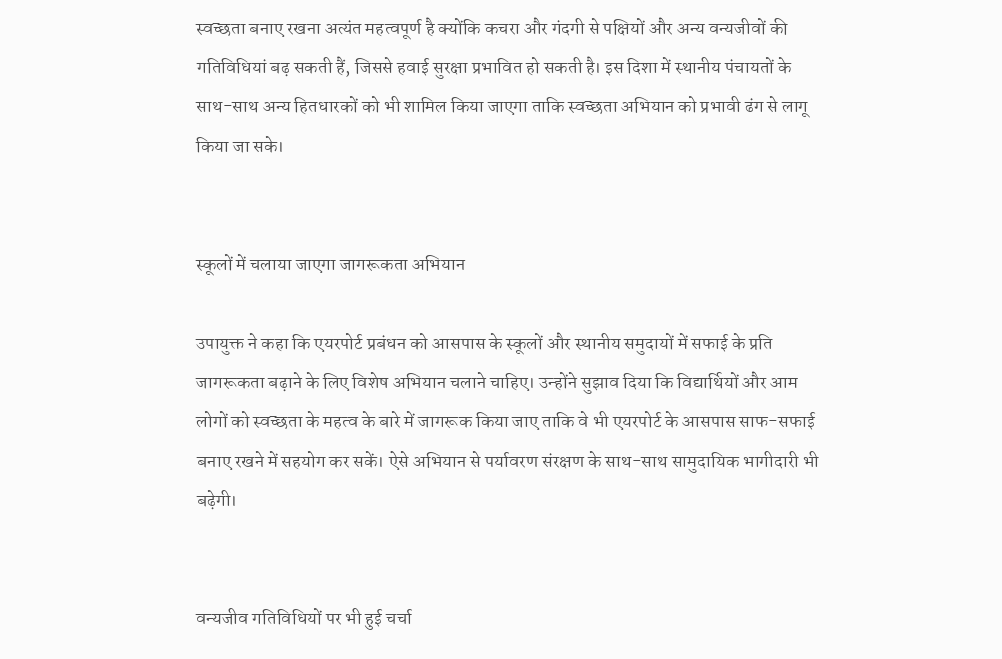स्वच्छता बनाए रखना अत्यंत महत्वपूर्ण है क्योंकि कचरा और गंदगी से पक्षियों और अन्य वन्यजीवों की गतिविधियां बढ़ सकती हैं, जिससे हवाई सुरक्षा प्रभावित हो सकती है। इस दिशा में स्थानीय पंचायतों के साथ-साथ अन्य हितधारकों को भी शामिल किया जाएगा ताकि स्वच्छता अभियान को प्रभावी ढंग से लागू किया जा सके।


स्कूलों में चलाया जाएगा जागरूकता अभियान

उपायुक्त ने कहा कि एयरपोर्ट प्रबंधन को आसपास के स्कूलों और स्थानीय समुदायों में सफाई के प्रति जागरूकता बढ़ाने के लिए विशेष अभियान चलाने चाहिए। उन्होंने सुझाव दिया कि विद्यार्थियों और आम लोगों को स्वच्छता के महत्व के बारे में जागरूक किया जाए ताकि वे भी एयरपोर्ट के आसपास साफ-सफाई बनाए रखने में सहयोग कर सकें। ऐसे अभियान से पर्यावरण संरक्षण के साथ-साथ सामुदायिक भागीदारी भी बढ़ेगी।


वन्यजीव गतिविधियों पर भी हुई चर्चा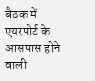बैठक में एयरपोर्ट के आसपास होने वाली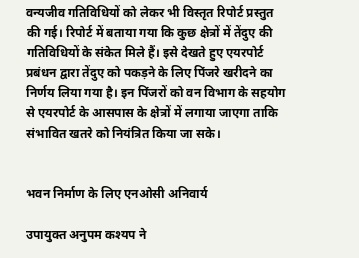वन्यजीव गतिविधियों को लेकर भी विस्तृत रिपोर्ट प्रस्तुत की गई। रिपोर्ट में बताया गया कि कुछ क्षेत्रों में तेंदुए की गतिविधियों के संकेत मिले हैं। इसे देखते हुए एयरपोर्ट प्रबंधन द्वारा तेंदुए को पकड़ने के लिए पिंजरे खरीदने का निर्णय लिया गया है। इन पिंजरों को वन विभाग के सहयोग से एयरपोर्ट के आसपास के क्षेत्रों में लगाया जाएगा ताकि संभावित खतरे को नियंत्रित किया जा सके।


भवन निर्माण के लिए एनओसी अनिवार्य

उपायुक्त अनुपम कश्यप ने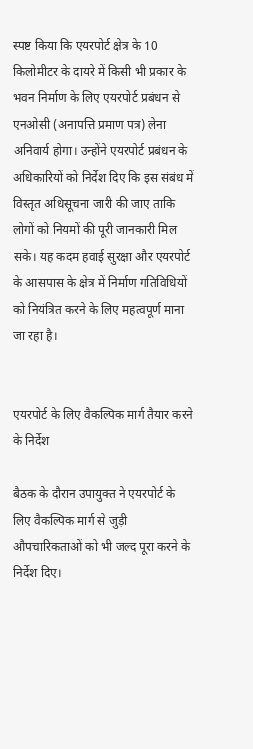स्पष्ट किया कि एयरपोर्ट क्षेत्र के 10 किलोमीटर के दायरे में किसी भी प्रकार के भवन निर्माण के लिए एयरपोर्ट प्रबंधन से एनओसी (अनापत्ति प्रमाण पत्र) लेना अनिवार्य होगा। उन्होंने एयरपोर्ट प्रबंधन के अधिकारियों को निर्देश दिए कि इस संबंध में विस्तृत अधिसूचना जारी की जाए ताकि लोगों को नियमों की पूरी जानकारी मिल सके। यह कदम हवाई सुरक्षा और एयरपोर्ट के आसपास के क्षेत्र में निर्माण गतिविधियों को नियंत्रित करने के लिए महत्वपूर्ण माना जा रहा है।


एयरपोर्ट के लिए वैकल्पिक मार्ग तैयार करने के निर्देश

बैठक के दौरान उपायुक्त ने एयरपोर्ट के लिए वैकल्पिक मार्ग से जुड़ी औपचारिकताओं को भी जल्द पूरा करने के निर्देश दिए।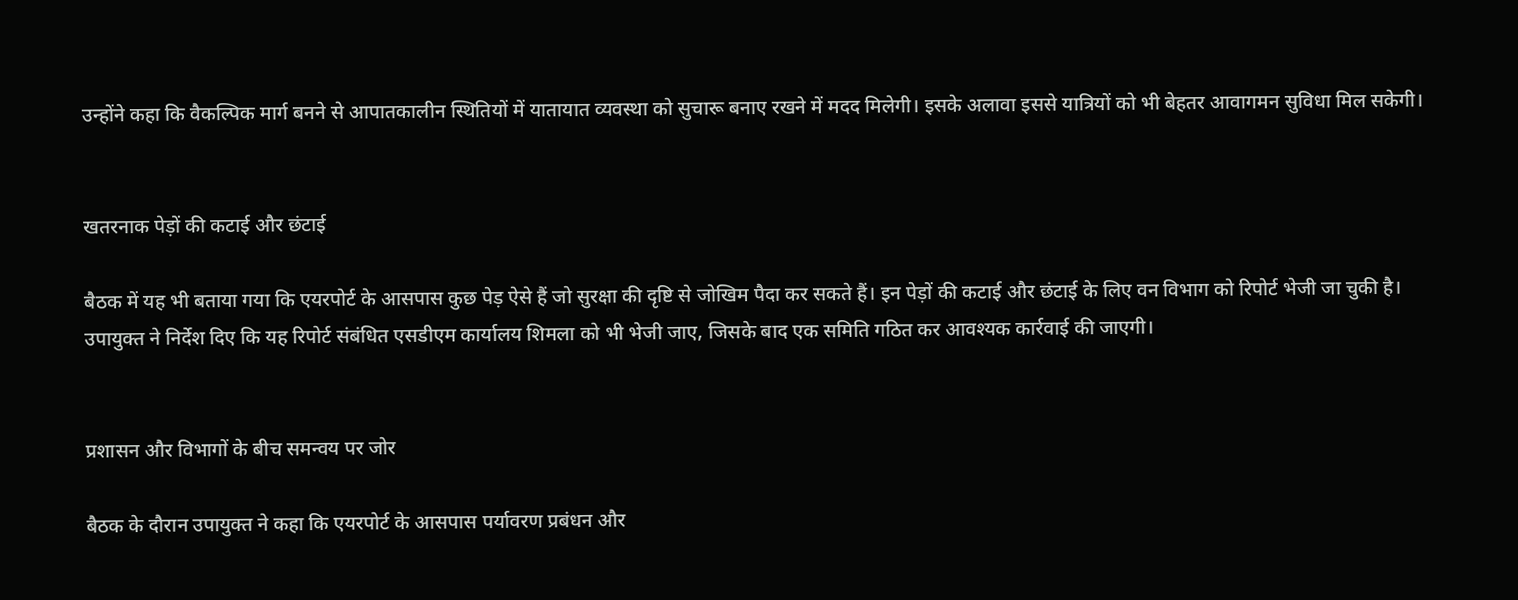उन्होंने कहा कि वैकल्पिक मार्ग बनने से आपातकालीन स्थितियों में यातायात व्यवस्था को सुचारू बनाए रखने में मदद मिलेगी। इसके अलावा इससे यात्रियों को भी बेहतर आवागमन सुविधा मिल सकेगी।


खतरनाक पेड़ों की कटाई और छंटाई

बैठक में यह भी बताया गया कि एयरपोर्ट के आसपास कुछ पेड़ ऐसे हैं जो सुरक्षा की दृष्टि से जोखिम पैदा कर सकते हैं। इन पेड़ों की कटाई और छंटाई के लिए वन विभाग को रिपोर्ट भेजी जा चुकी है। उपायुक्त ने निर्देश दिए कि यह रिपोर्ट संबंधित एसडीएम कार्यालय शिमला को भी भेजी जाए, जिसके बाद एक समिति गठित कर आवश्यक कार्रवाई की जाएगी।


प्रशासन और विभागों के बीच समन्वय पर जोर

बैठक के दौरान उपायुक्त ने कहा कि एयरपोर्ट के आसपास पर्यावरण प्रबंधन और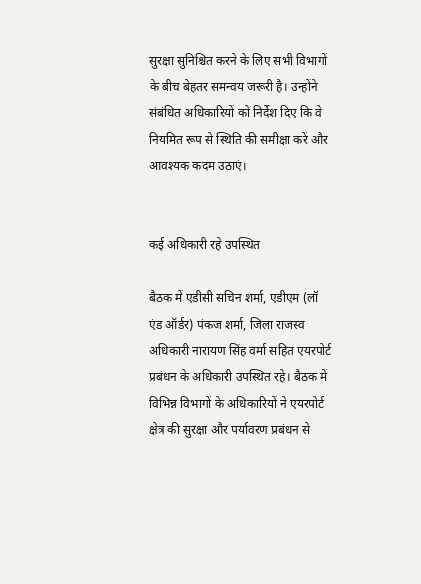सुरक्षा सुनिश्चित करने के लिए सभी विभागों के बीच बेहतर समन्वय जरूरी है। उन्होंने संबंधित अधिकारियों को निर्देश दिए कि वे नियमित रूप से स्थिति की समीक्षा करें और आवश्यक कदम उठाएं।


कई अधिकारी रहे उपस्थित

बैठक में एडीसी सचिन शर्मा, एडीएम (लॉ एंड ऑर्डर) पंकज शर्मा, जिला राजस्व अधिकारी नारायण सिंह वर्मा सहित एयरपोर्ट प्रबंधन के अधिकारी उपस्थित रहे। बैठक में विभिन्न विभागों के अधिकारियों ने एयरपोर्ट क्षेत्र की सुरक्षा और पर्यावरण प्रबंधन से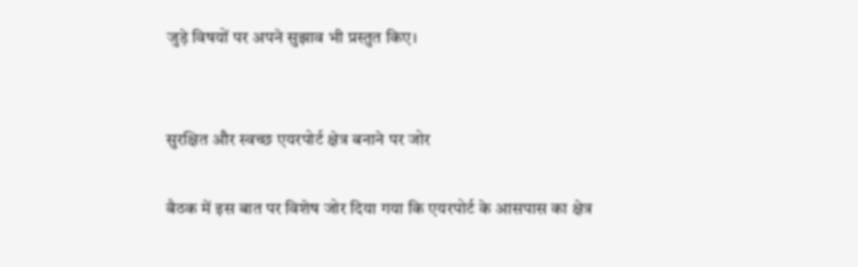जुड़े विषयों पर अपने सुझाव भी प्रस्तुत किए।


सुरक्षित और स्वच्छ एयरपोर्ट क्षेत्र बनाने पर जोर

बैठक में इस बात पर विशेष जोर दिया गया कि एयरपोर्ट के आसपास का क्षेत्र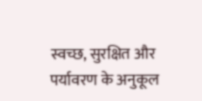स्वच्छ, सुरक्षित और पर्यावरण के अनुकूल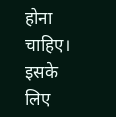होना चाहिए। इसके लिए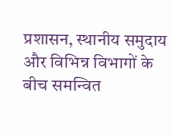प्रशासन, स्थानीय समुदाय और विभिन्न विभागों के बीच समन्वित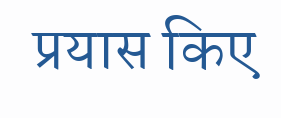प्रयास किए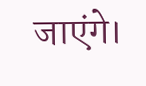जाएंगे।